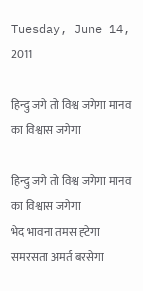Tuesday, June 14, 2011

हिन्दु जगे तो विश्व जगेगा मानव का विश्वास जगेगा

हिन्दु जगे तो विश्व जगेगा मानव का विश्वास जगेगा
भेद भावना तमस ह्टेगा समरसता अमर्त बरसेगा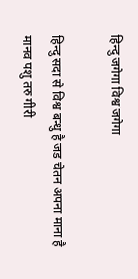हिन्दु जगेगा विश्व जगेगा

हिन्दु सदा से विश्व बन्धु है जड चेतन अपना माना है
मानव पशु तरु गीरी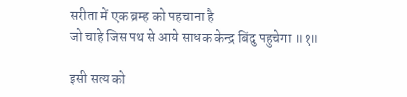सरीता में एक ब्रम्ह को पहचाना है
जो चाहे जिस पथ से आये साधक केन्द्र बिंदु पहुचेगा ॥१॥

इसी सत्य को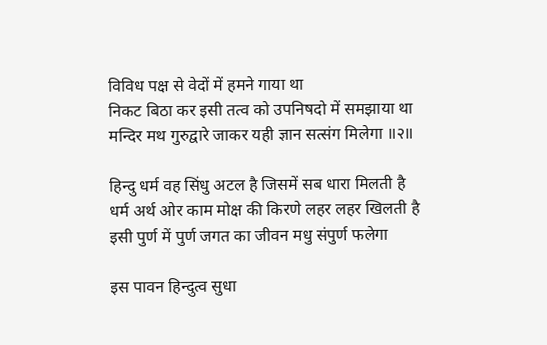विविध पक्ष से वेदों में हमने गाया था
निकट बिठा कर इसी तत्व को उपनिषदो में समझाया था
मन्दिर मथ गुरुद्वारे जाकर यही ज्ञान सत्संग मिलेगा ॥२॥

हिन्दु धर्म वह सिंधु अटल है जिसमें सब धारा मिलती है
धर्म अर्थ ओर काम मोक्ष की किरणे लहर लहर खिलती है
इसी पुर्ण में पुर्ण जगत का जीवन मधु संपुर्ण फलेगा

इस पावन हिन्दुत्व सुधा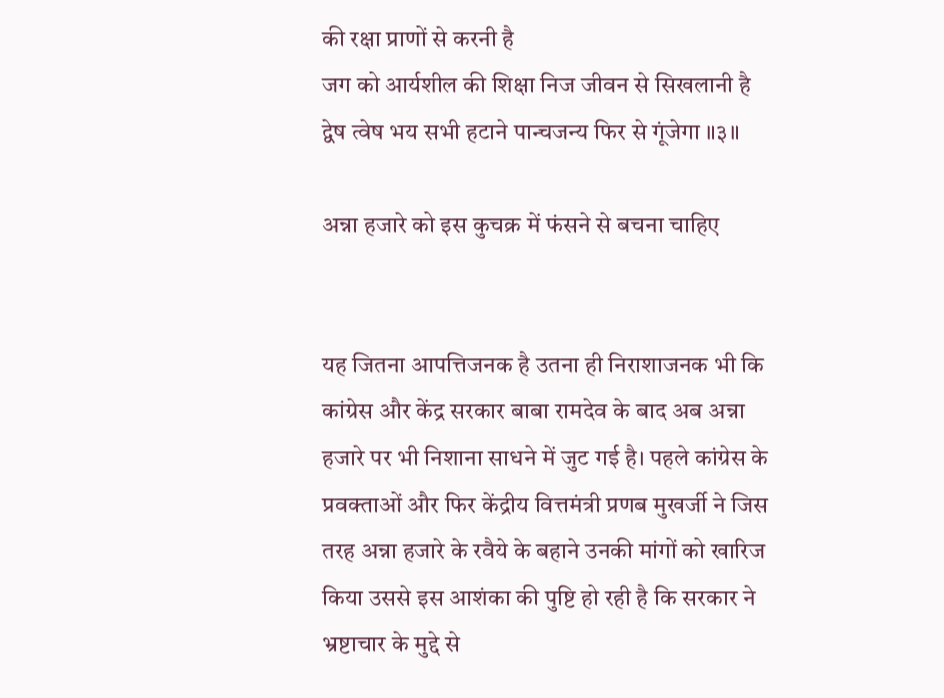की रक्षा प्राणों से करनी है
जग को आर्यशील की शिक्षा निज जीवन से सिखलानी है
द्वेष त्वेष भय सभी हटाने पान्चजन्य फिर से गूंजेगा ॥३॥

अन्ना हजारे को इस कुचक्र में फंसने से बचना चाहिए


यह जितना आपत्तिजनक है उतना ही निराशाजनक भी कि कांग्रेस और केंद्र सरकार बाबा रामदेव के बाद अब अन्ना हजारे पर भी निशाना साधने में जुट गई है। पहले कांग्रेस के प्रवक्ताओं और फिर केंद्रीय वित्तमंत्री प्रणब मुखर्जी ने जिस तरह अन्ना हजारे के रवैये के बहाने उनकी मांगों को खारिज किया उससे इस आशंका की पुष्टि हो रही है कि सरकार ने भ्रष्टाचार के मुद्दे से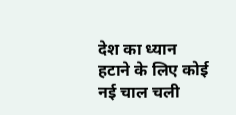देश का ध्यान हटाने के लिए कोई नई चाल चली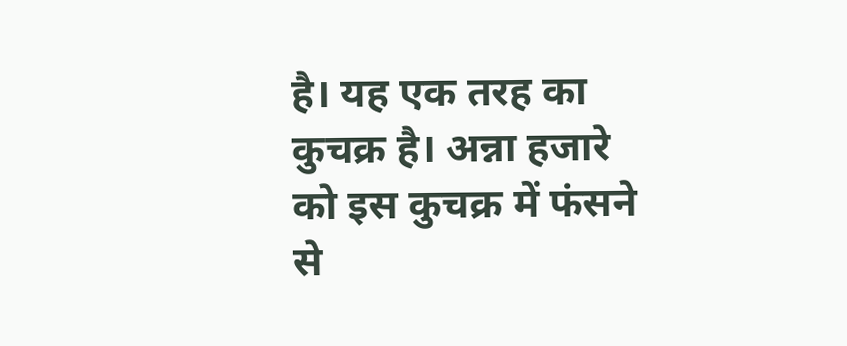है। यह एक तरह का कुचक्र है। अन्ना हजारे को इस कुचक्र में फंसने से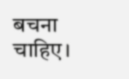बचना चाहिए।